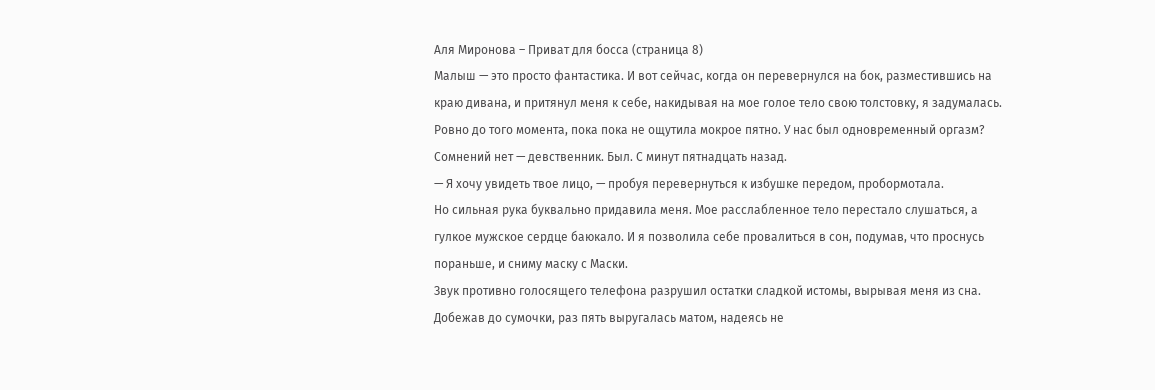Аля Миронова – Приват для босса (страница 8)
Малыш — это просто фантастика. И вот сейчас, когда он перевернулся на бок, разместившись на краю дивана, и притянул меня к себе, накидывая на мое голое тело свою толстовку, я задумалась. Ровно до того момента, пока пока не ощутила мокрое пятно. У нас был одновременный оргазм? Сомнений нет — девственник. Был. С минут пятнадцать назад.
— Я хочу увидеть твое лицо, — пробуя перевернуться к избушке передом, пробормотала.
Но сильная рука буквально придавила меня. Мое расслабленное тело перестало слушаться, а гулкое мужское сердце баюкало. И я позволила себе провалиться в сон, подумав, что проснусь пораньше, и сниму маску с Маски.
Звук противно голосящего телефона разрушил остатки сладкой истомы, вырывая меня из сна. Добежав до сумочки, раз пять выругалась матом, надеясь не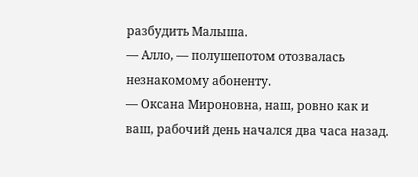разбудить Малыша.
— Алло, — полушепотом отозвалась незнакомому абоненту.
— Оксана Мироновна, наш, ровно как и ваш, рабочий день начался два часа назад.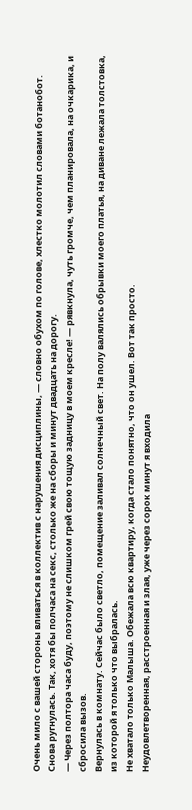Очень мило с вашей стороны вливаться в коллектив с нарушения дисциплины, — словно обухом по голове, хлестко молотил словами ботанобот.
Снова ругнулась. Так, хотя бы полчаса на секс, столько же на сборы и минут двадцать на дорогу.
— Через полтора часа буду, поэтому не слишком грей свою тощую задницу в моем кресле! — рявкнула, чуть громче, чем планировала, на очкарика, и сбросила вызов.
Вернулась в комнату. Сейчас было светло, помещение заливал солнечный свет. На полу валялись обрывки моего платья, на диване лежала толстовка, из которой я только что выбралась.
Не хватало только Малыша. Обежала всю квартиру, когда стало понятно, что он ушел. Вот так просто.
Неудовлетворенная, расстроенная и злая, уже через сорок минут я входила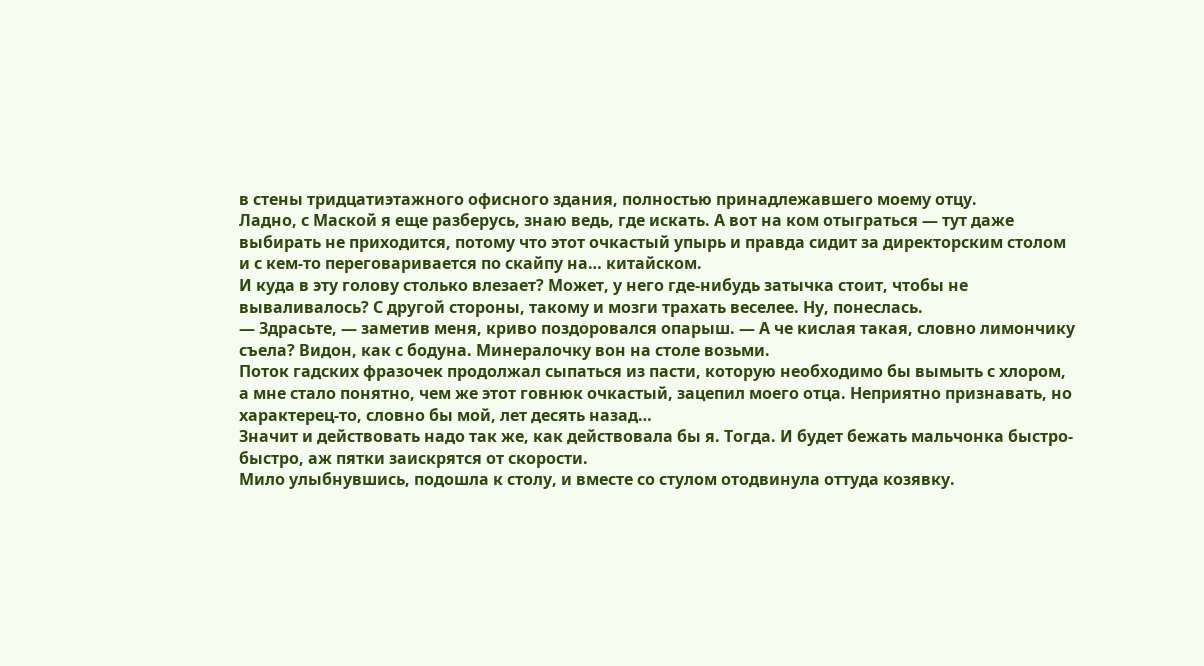в стены тридцатиэтажного офисного здания, полностью принадлежавшего моему отцу.
Ладно, с Маской я еще разберусь, знаю ведь, где искать. А вот на ком отыграться — тут даже выбирать не приходится, потому что этот очкастый упырь и правда сидит за директорским столом и с кем-то переговаривается по скайпу на… китайском.
И куда в эту голову столько влезает? Может, у него где-нибудь затычка стоит, чтобы не вываливалось? С другой стороны, такому и мозги трахать веселее. Ну, понеслась.
— Здрасьте, — заметив меня, криво поздоровался опарыш. — А че кислая такая, словно лимончику съела? Видон, как с бодуна. Минералочку вон на столе возьми.
Поток гадских фразочек продолжал сыпаться из пасти, которую необходимо бы вымыть с хлором, а мне стало понятно, чем же этот говнюк очкастый, зацепил моего отца. Неприятно признавать, но характерец-то, словно бы мой, лет десять назад…
Значит и действовать надо так же, как действовала бы я. Тогда. И будет бежать мальчонка быстро-быстро, аж пятки заискрятся от скорости.
Мило улыбнувшись, подошла к столу, и вместе со стулом отодвинула оттуда козявку.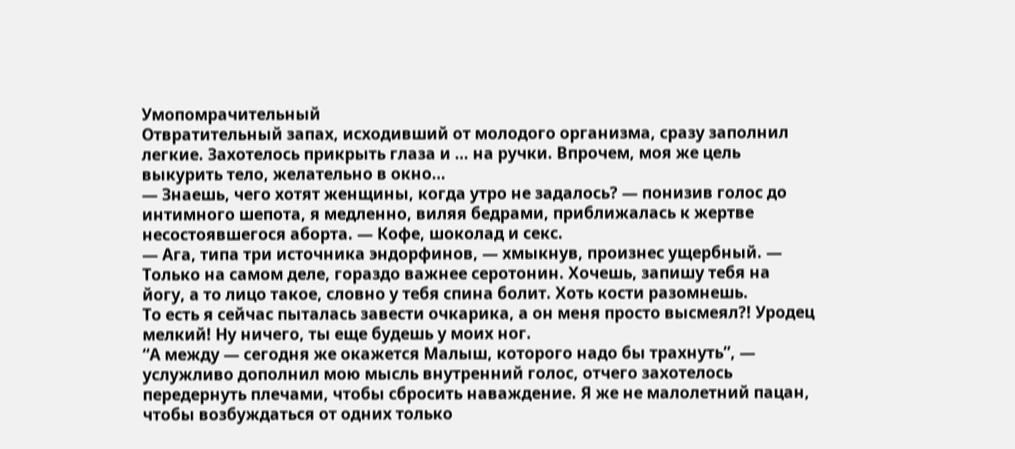Умопомрачительный
Отвратительный запах, исходивший от молодого организма, сразу заполнил легкие. Захотелось прикрыть глаза и … на ручки. Впрочем, моя же цель выкурить тело, желательно в окно…
— Знаешь, чего хотят женщины, когда утро не задалось? — понизив голос до интимного шепота, я медленно, виляя бедрами, приближалась к жертве несостоявшегося аборта. — Кофе, шоколад и секс.
— Ага, типа три источника эндорфинов, — хмыкнув, произнес ущербный. — Только на самом деле, гораздо важнее серотонин. Хочешь, запишу тебя на йогу, а то лицо такое, словно у тебя спина болит. Хоть кости разомнешь.
То есть я сейчас пыталась завести очкарика, а он меня просто высмеял?! Уродец мелкий! Ну ничего, ты еще будешь у моих ног.
“А между — сегодня же окажется Малыш, которого надо бы трахнуть”, — услужливо дополнил мою мысль внутренний голос, отчего захотелось передернуть плечами, чтобы сбросить наваждение. Я же не малолетний пацан, чтобы возбуждаться от одних только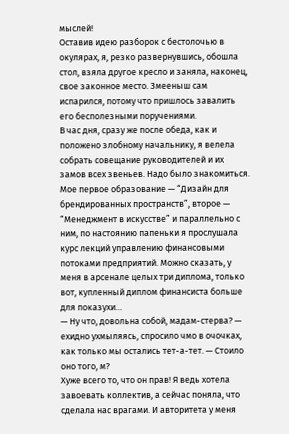мыслей!
Оставив идею разборок с бестолочью в окулярах, я, резко развернувшись, обошла стол, взяла другое кресло и заняла, наконец, свое законное место. Змееныш сам испарился, потому что пришлось завалить его бесполезными поручениями.
В час дня, сразу же после обеда, как и положено злобному начальнику, я велела собрать совещание руководителей и их замов всех звеньев. Надо было знакомиться. Мое первое образование — “Дизайн для брендированных пространств”, второе — “Менеджмент в искусстве” и параллельно с ним, по настоянию папеньки я прослушала курс лекций управлению финансовыми потоками предприятий. Можно сказать, у меня в арсенале целых три диплома, только вот, купленный диплом финансиста больше для показухи…
— Ну что, довольна собой, мадам-стерва? — ехидно ухмыляясь, спросило чмо в очочках, как только мы остались тет-а-тет. — Стоило оно того, м?
Хуже всего то, что он прав! Я ведь хотела завоевать коллектив, а сейчас поняла, что сделала нас врагами. И авторитета у меня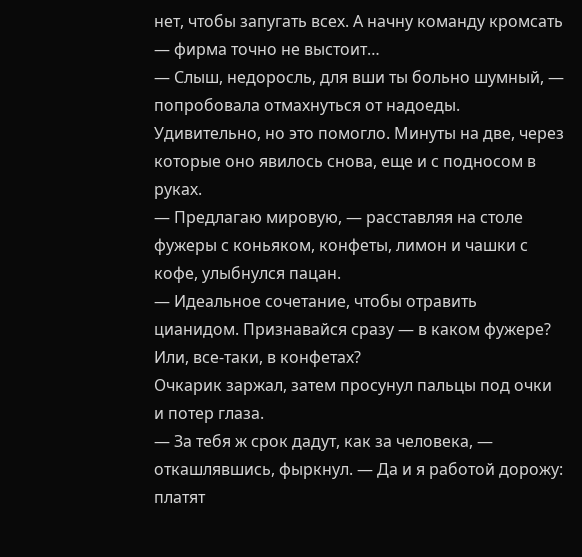нет, чтобы запугать всех. А начну команду кромсать — фирма точно не выстоит…
— Слыш, недоросль, для вши ты больно шумный, — попробовала отмахнуться от надоеды.
Удивительно, но это помогло. Минуты на две, через которые оно явилось снова, еще и с подносом в руках.
— Предлагаю мировую, — расставляя на столе фужеры с коньяком, конфеты, лимон и чашки с кофе, улыбнулся пацан.
— Идеальное сочетание, чтобы отравить цианидом. Признавайся сразу — в каком фужере? Или, все-таки, в конфетах?
Очкарик заржал, затем просунул пальцы под очки и потер глаза.
— За тебя ж срок дадут, как за человека, — откашлявшись, фыркнул. — Да и я работой дорожу: платят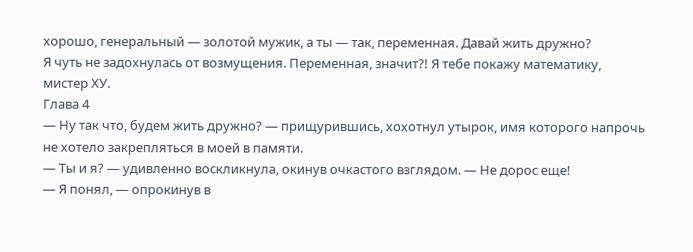хорошо, генеральный — золотой мужик, а ты — так, переменная. Давай жить дружно?
Я чуть не задохнулась от возмущения. Переменная, значит?! Я тебе покажу математику, мистер ХУ.
Глава 4
— Ну так что, будем жить дружно? — прищурившись, хохотнул утырок, имя которого напрочь не хотело закрепляться в моей в памяти.
— Ты и я? — удивленно воскликнула, окинув очкастого взглядом. — Не дорос еще!
— Я понял, — опрокинув в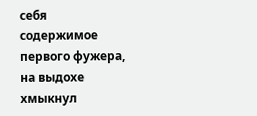себя содержимое первого фужера, на выдохе хмыкнул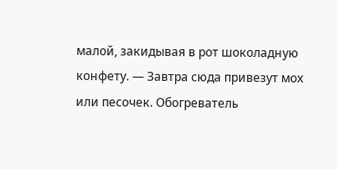малой, закидывая в рот шоколадную конфету. — Завтра сюда привезут мох или песочек. Обогреватель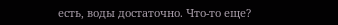есть, воды достаточно. Что-то еще?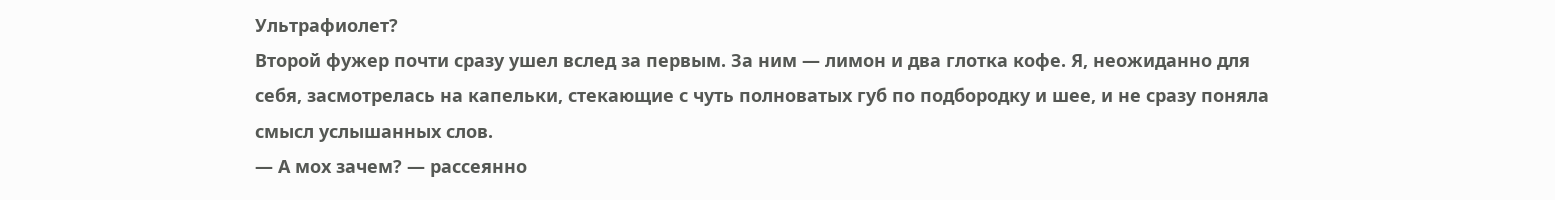Ультрафиолет?
Второй фужер почти сразу ушел вслед за первым. За ним — лимон и два глотка кофе. Я, неожиданно для себя, засмотрелась на капельки, стекающие с чуть полноватых губ по подбородку и шее, и не сразу поняла смысл услышанных слов.
— А мох зачем? — рассеянно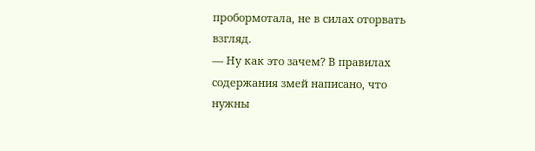пробормотала, не в силах оторвать взгляд.
— Ну как это зачем? В правилах содержания змей написано, что нужны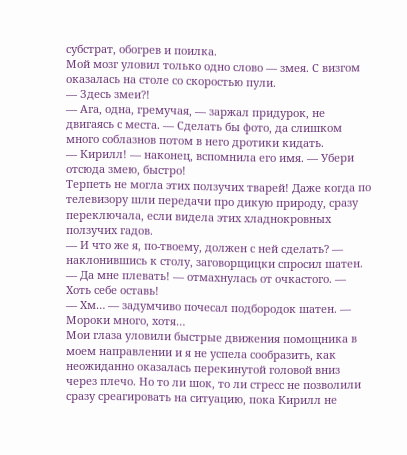субстрат, обогрев и поилка.
Мой мозг уловил только одно слово — змея. С визгом оказалась на столе со скоростью пули.
— Здесь змеи?!
— Ага, одна, гремучая, — заржал придурок, не двигаясь с места. — Сделать бы фото, да слишком много соблазнов потом в него дротики кидать.
— Кирилл! — наконец, вспомнила его имя. — Убери отсюда змею, быстро!
Терпеть не могла этих ползучих тварей! Даже когда по телевизору шли передачи про дикую природу, сразу переключала, если видела этих хладнокровных ползучих гадов.
— И что же я, по-твоему, должен с ней сделать? — наклонившись к столу, заговорщицки спросил шатен.
— Да мне плевать! — отмахнулась от очкастого. — Хоть себе оставь!
— Хм… — задумчиво почесал подбородок шатен. — Мороки много, хотя…
Мои глаза уловили быстрые движения помощника в моем направлении и я не успела сообразить, как неожиданно оказалась перекинутой головой вниз через плечо. Но то ли шок, то ли стресс не позволили сразу среагировать на ситуацию, пока Кирилл не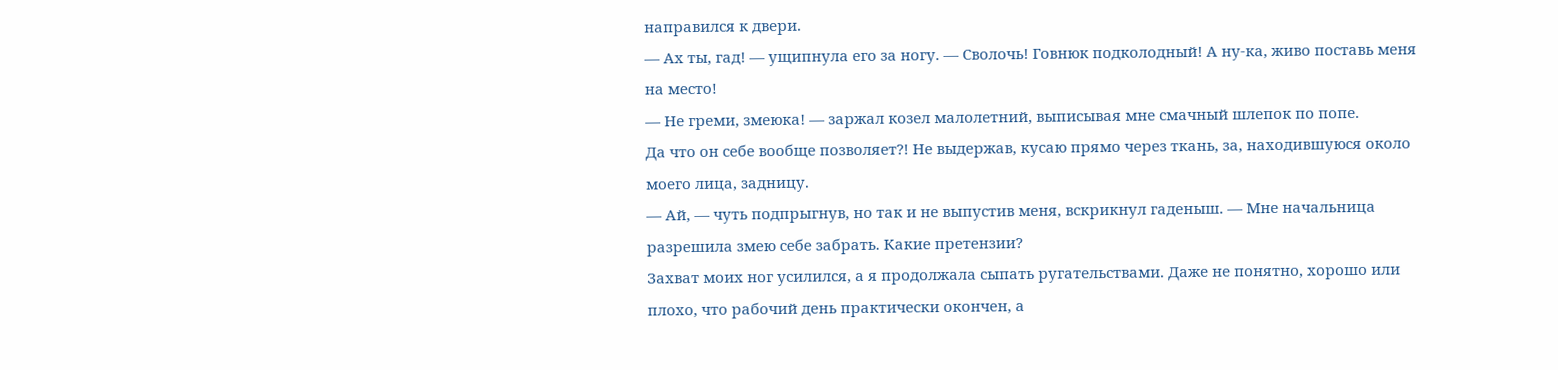направился к двери.
— Ах ты, гад! — ущипнула его за ногу. — Сволочь! Говнюк подколодный! А ну-ка, живо поставь меня на место!
— Не греми, змеюка! — заржал козел малолетний, выписывая мне смачный шлепок по попе.
Да что он себе вообще позволяет?! Не выдержав, кусаю прямо через ткань, за, находившуюся около моего лица, задницу.
— Ай, — чуть подпрыгнув, но так и не выпустив меня, вскрикнул гаденыш. — Мне начальница разрешила змею себе забрать. Какие претензии?
Захват моих ног усилился, а я продолжала сыпать ругательствами. Даже не понятно, хорошо или плохо, что рабочий день практически окончен, а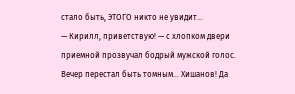стало быть, ЭТОГО никто не увидит…
— Кирилл, приветствую! — с хлопком двери приемной прозвучал бодрый мужской голос.
Вечер перестал быть томным… Хишанов! Да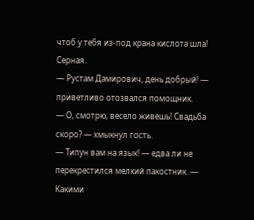чтоб у тебя из-под крана кислота шла! Серная.
— Рустам Дамирович, день добрый! — приветливо отозвался помощник.
— О, смотрю, весело живешь! Свадьба скоро? — хмыкнул гость.
— Типун вам на язык! — едва ли не перекрестился мелкий пакостник. — Какими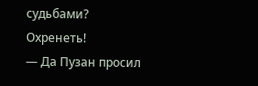судьбами?
Охренеть!
— Да Пузан просил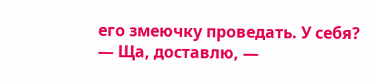его змеючку проведать. У себя?
— Ща, доставлю, —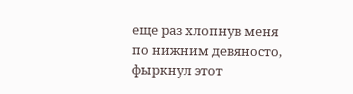еще раз хлопнув меня по нижним девяносто, фыркнул этот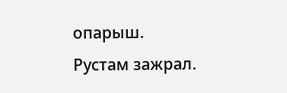опарыш.
Рустам зажрал.